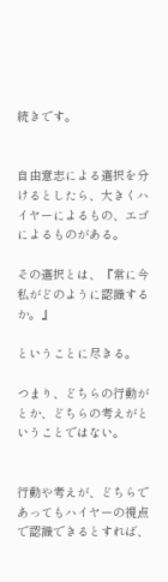続きです。


自由意志による選択を分けるとしたら、大きくハイヤーによるもの、エゴによるものがある。

その選択とは、『常に今私がどのように認識するか。』

ということに尽きる。

つまり、どちらの行動がとか、どちらの考えがということではない。


行動や考えが、どちらであってもハイヤーの視点で認識できるとすれば、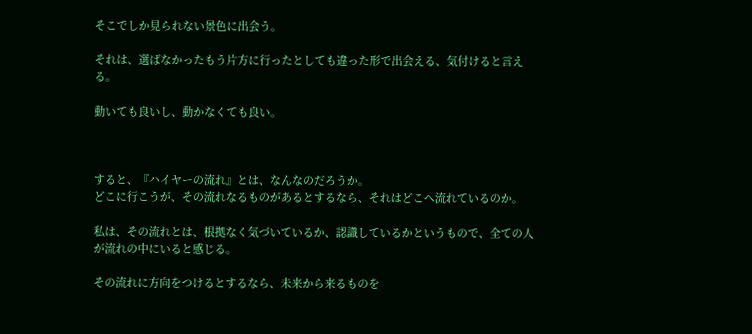そこでしか見られない景色に出会う。

それは、選ばなかったもう片方に行ったとしても違った形で出会える、気付けると言える。

動いても良いし、動かなくても良い。



すると、『ハイヤーの流れ』とは、なんなのだろうか。
どこに行こうが、その流れなるものがあるとするなら、それはどこへ流れているのか。

私は、その流れとは、根拠なく気づいているか、認識しているかというもので、全ての人が流れの中にいると感じる。

その流れに方向をつけるとするなら、未来から来るものを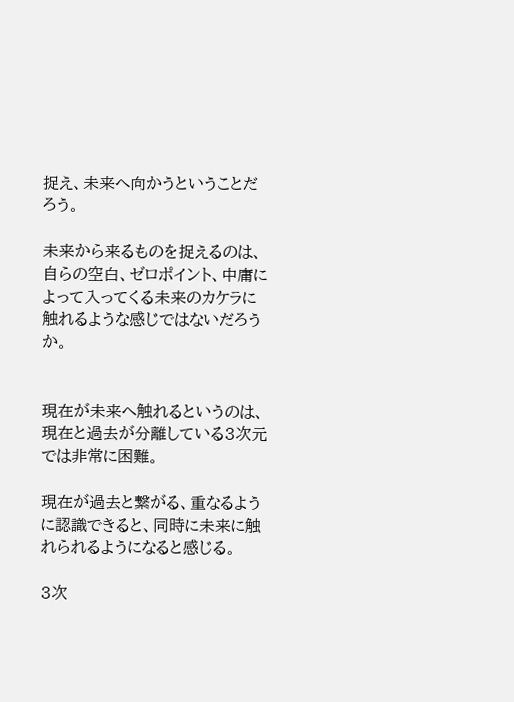捉え、未来へ向かうということだろう。

未来から来るものを捉えるのは、自らの空白、ゼロポイント、中庸によって入ってくる未来のカケラに触れるような感じではないだろうか。


現在が未来へ触れるというのは、現在と過去が分離している3次元では非常に困難。

現在が過去と繋がる、重なるように認識できると、同時に未来に触れられるようになると感じる。

3次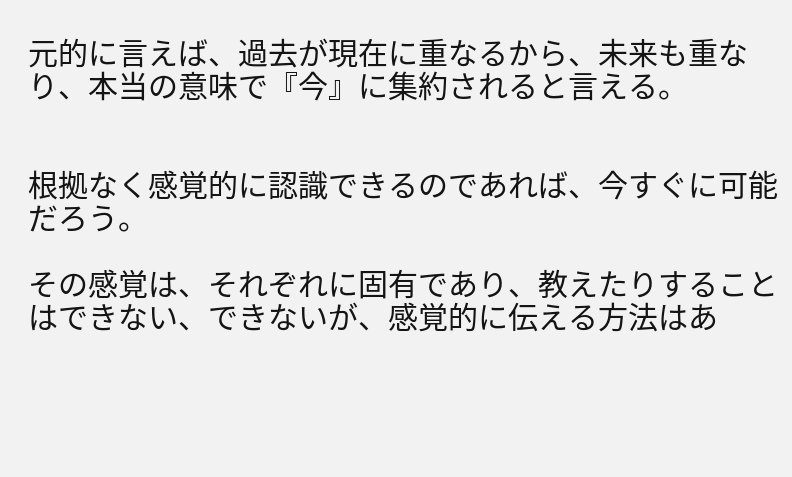元的に言えば、過去が現在に重なるから、未来も重なり、本当の意味で『今』に集約されると言える。


根拠なく感覚的に認識できるのであれば、今すぐに可能だろう。

その感覚は、それぞれに固有であり、教えたりすることはできない、できないが、感覚的に伝える方法はあ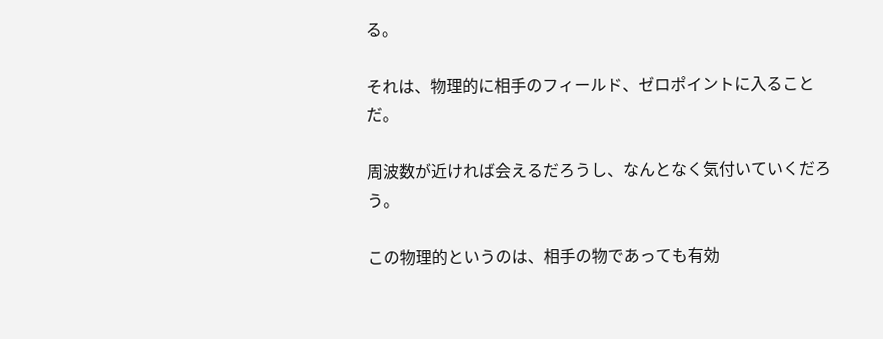る。

それは、物理的に相手のフィールド、ゼロポイントに入ることだ。

周波数が近ければ会えるだろうし、なんとなく気付いていくだろう。

この物理的というのは、相手の物であっても有効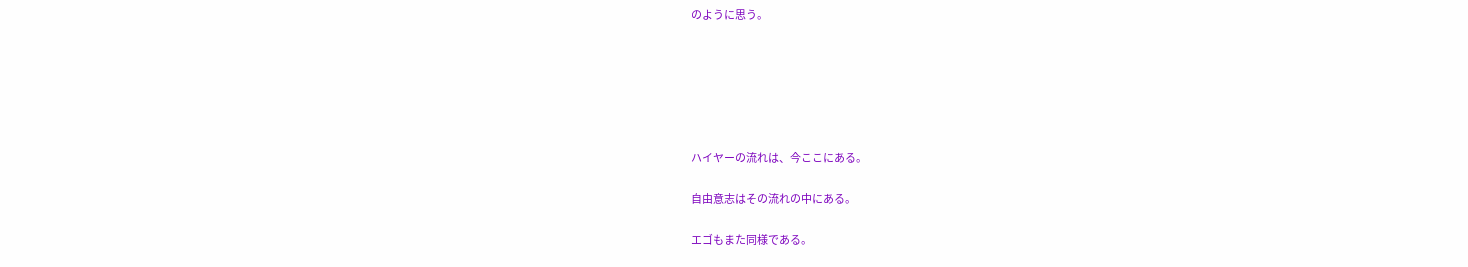のように思う。






ハイヤーの流れは、今ここにある。

自由意志はその流れの中にある。

エゴもまた同様である。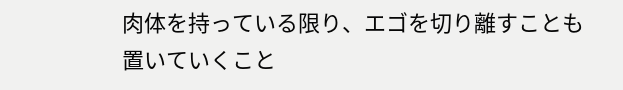肉体を持っている限り、エゴを切り離すことも置いていくこと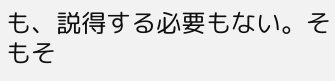も、説得する必要もない。そもそ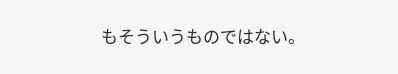もそういうものではない。